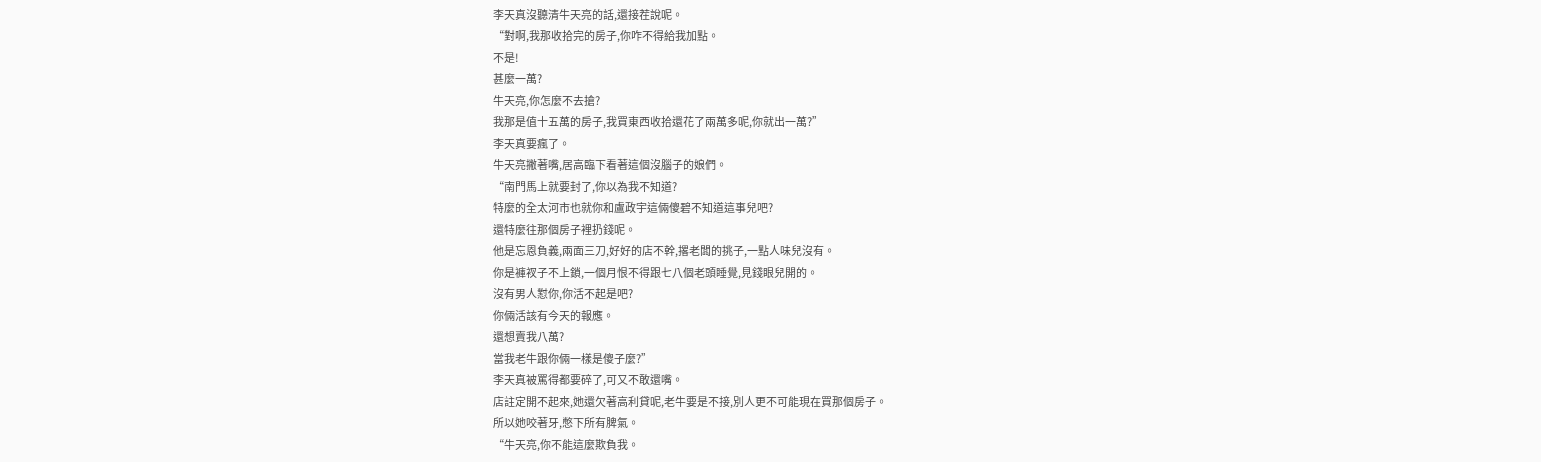李天真沒聽清牛天亮的話,還接茬說呢。
“對啊,我那收拾完的房子,你咋不得給我加點。
不是!
甚麼一萬?
牛天亮,你怎麼不去搶?
我那是值十五萬的房子,我買東西收拾還花了兩萬多呢,你就出一萬?”
李天真要瘋了。
牛天亮撇著嘴,居高臨下看著這個沒腦子的娘們。
“南門馬上就要封了,你以為我不知道?
特麼的全太河市也就你和盧政宇這倆傻碧不知道這事兒吧?
還特麼往那個房子裡扔錢呢。
他是忘恩負義,兩面三刀,好好的店不幹,撂老闆的挑子,一點人味兒沒有。
你是褲衩子不上鎖,一個月恨不得跟七八個老頭睡覺,見錢眼兒開的。
沒有男人懟你,你活不起是吧?
你倆活該有今天的報應。
還想賣我八萬?
當我老牛跟你倆一樣是傻子麼?”
李天真被罵得都要碎了,可又不敢還嘴。
店註定開不起來,她還欠著高利貸呢,老牛要是不接,別人更不可能現在買那個房子。
所以她咬著牙,憋下所有脾氣。
“牛天亮,你不能這麼欺負我。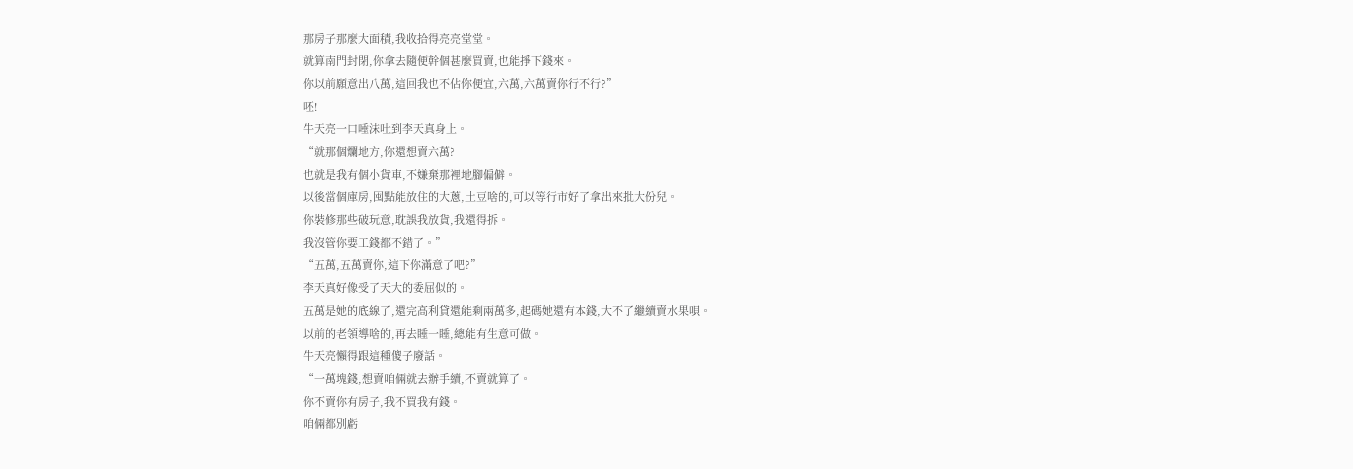那房子那麼大面積,我收拾得亮亮堂堂。
就算南門封閉,你拿去隨便幹個甚麼買賣,也能掙下錢來。
你以前願意出八萬,這回我也不佔你便宜,六萬,六萬賣你行不行?”
呸!
牛天亮一口唾沫吐到李天真身上。
“就那個爛地方,你還想賣六萬?
也就是我有個小貨車,不嫌棄那裡地腳偏僻。
以後當個庫房,囤點能放住的大蔥,土豆啥的,可以等行市好了拿出來批大份兒。
你裝修那些破玩意,耽誤我放貨,我還得拆。
我沒管你要工錢都不錯了。”
“五萬,五萬賣你,這下你滿意了吧?”
李天真好像受了天大的委屈似的。
五萬是她的底線了,還完高利貸還能剩兩萬多,起碼她還有本錢,大不了繼續賣水果唄。
以前的老領導啥的,再去睡一睡,總能有生意可做。
牛天亮懶得跟這種傻子廢話。
“一萬塊錢,想賣咱倆就去辦手續,不賣就算了。
你不賣你有房子,我不買我有錢。
咱倆都別虧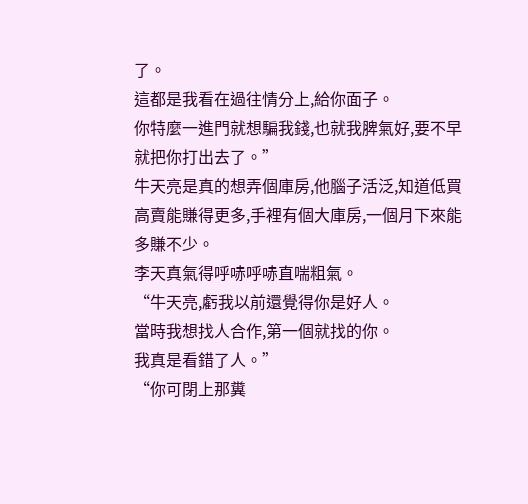了。
這都是我看在過往情分上,給你面子。
你特麼一進門就想騙我錢,也就我脾氣好,要不早就把你打出去了。”
牛天亮是真的想弄個庫房,他腦子活泛,知道低買高賣能賺得更多,手裡有個大庫房,一個月下來能多賺不少。
李天真氣得呼哧呼哧直喘粗氣。
“牛天亮,虧我以前還覺得你是好人。
當時我想找人合作,第一個就找的你。
我真是看錯了人。”
“你可閉上那糞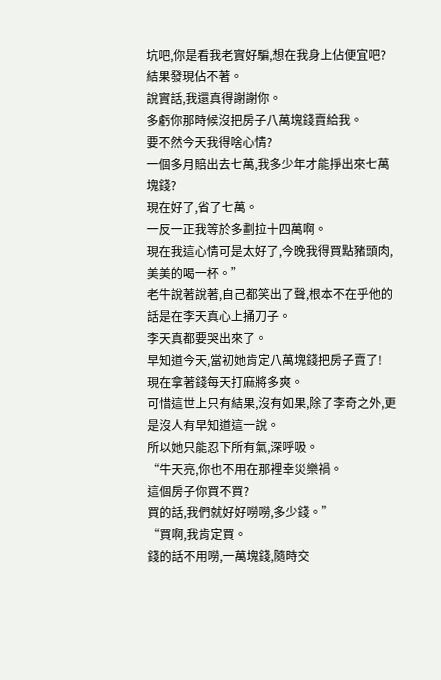坑吧,你是看我老實好騙,想在我身上佔便宜吧?
結果發現佔不著。
說實話,我還真得謝謝你。
多虧你那時候沒把房子八萬塊錢賣給我。
要不然今天我得啥心情?
一個多月賠出去七萬,我多少年才能掙出來七萬塊錢?
現在好了,省了七萬。
一反一正我等於多劃拉十四萬啊。
現在我這心情可是太好了,今晚我得買點豬頭肉,美美的喝一杯。”
老牛說著說著,自己都笑出了聲,根本不在乎他的話是在李天真心上捅刀子。
李天真都要哭出來了。
早知道今天,當初她肯定八萬塊錢把房子賣了!
現在拿著錢每天打麻將多爽。
可惜這世上只有結果,沒有如果,除了李奇之外,更是沒人有早知道這一說。
所以她只能忍下所有氣,深呼吸。
“牛天亮,你也不用在那裡幸災樂禍。
這個房子你買不買?
買的話,我們就好好嘮嘮,多少錢。”
“買啊,我肯定買。
錢的話不用嘮,一萬塊錢,隨時交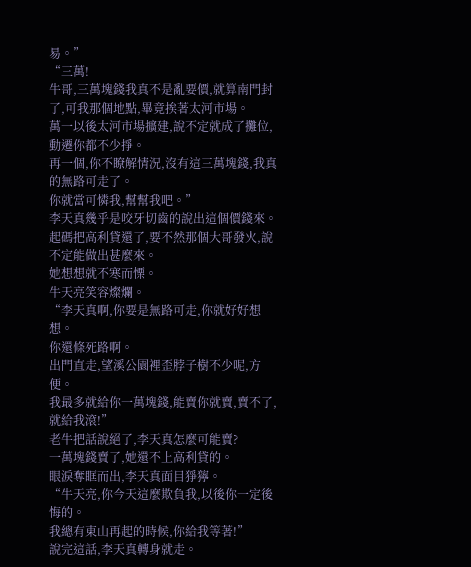易。”
“三萬!
牛哥,三萬塊錢我真不是亂要價,就算南門封了,可我那個地點,畢竟挨著太河市場。
萬一以後太河市場擴建,說不定就成了攤位,動遷你都不少掙。
再一個,你不瞭解情況,沒有這三萬塊錢,我真的無路可走了。
你就當可憐我,幫幫我吧。”
李天真幾乎是咬牙切齒的說出這個價錢來。
起碼把高利貸還了,要不然那個大哥發火,說不定能做出甚麼來。
她想想就不寒而慄。
牛天亮笑容燦爛。
“李天真啊,你要是無路可走,你就好好想想。
你還條死路啊。
出門直走,望溪公園裡歪脖子樹不少呢,方便。
我最多就給你一萬塊錢,能賣你就賣,賣不了,就給我滾!”
老牛把話說絕了,李天真怎麼可能賣?
一萬塊錢賣了,她還不上高利貸的。
眼淚奪眶而出,李天真面目猙獰。
“牛天亮,你今天這麼欺負我,以後你一定後悔的。
我總有東山再起的時候,你給我等著!”
說完這話,李天真轉身就走。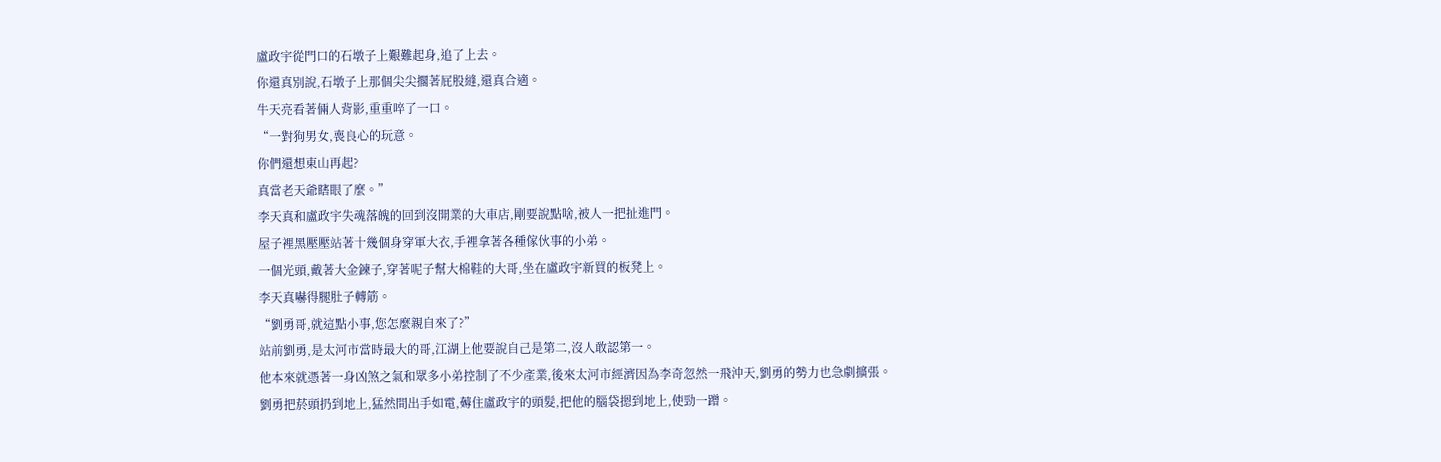盧政宇從門口的石墩子上艱難起身,追了上去。
你還真別說,石墩子上那個尖尖擱著屁股縫,還真合適。
牛天亮看著倆人背影,重重啐了一口。
“一對狗男女,喪良心的玩意。
你們還想東山再起?
真當老天爺瞎眼了麼。”
李天真和盧政宇失魂落魄的回到沒開業的大車店,剛要說點啥,被人一把扯進門。
屋子裡黑壓壓站著十幾個身穿軍大衣,手裡拿著各種傢伙事的小弟。
一個光頭,戴著大金鍊子,穿著呢子幫大棉鞋的大哥,坐在盧政宇新買的板凳上。
李天真嚇得腿肚子轉筋。
“劉勇哥,就這點小事,您怎麼親自來了?”
站前劉勇,是太河市當時最大的哥,江湖上他要說自己是第二,沒人敢認第一。
他本來就憑著一身凶煞之氣和眾多小弟控制了不少產業,後來太河市經濟因為李奇忽然一飛沖天,劉勇的勢力也急劇擴張。
劉勇把菸頭扔到地上,猛然間出手如電,薅住盧政宇的頭髮,把他的腦袋摁到地上,使勁一蹭。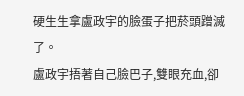硬生生拿盧政宇的臉蛋子把菸頭蹭滅了。
盧政宇捂著自己臉巴子,雙眼充血,卻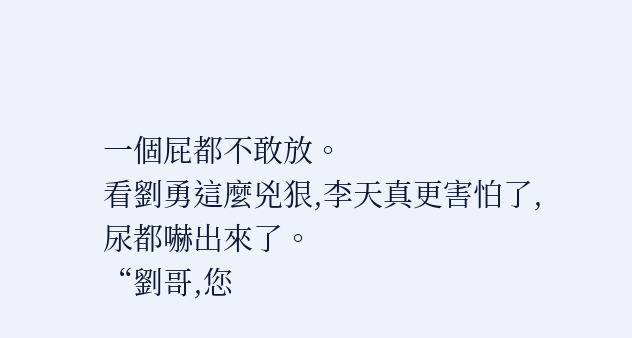一個屁都不敢放。
看劉勇這麼兇狠,李天真更害怕了,尿都嚇出來了。
“劉哥,您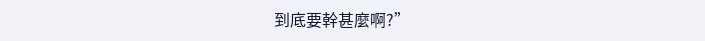到底要幹甚麼啊?”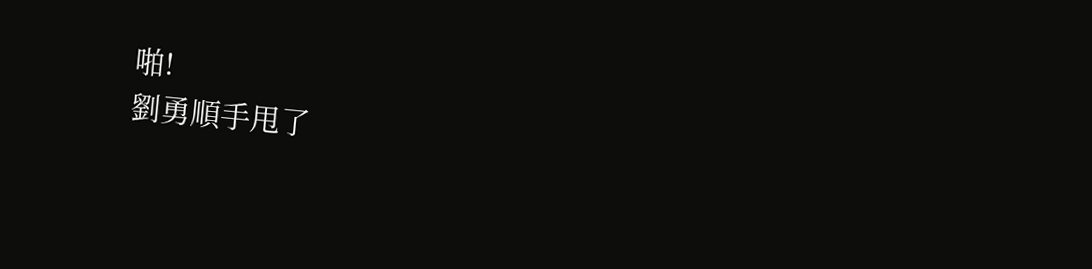啪!
劉勇順手甩了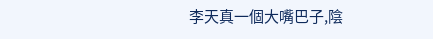李天真一個大嘴巴子,陰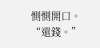惻惻開口。
“還錢。”